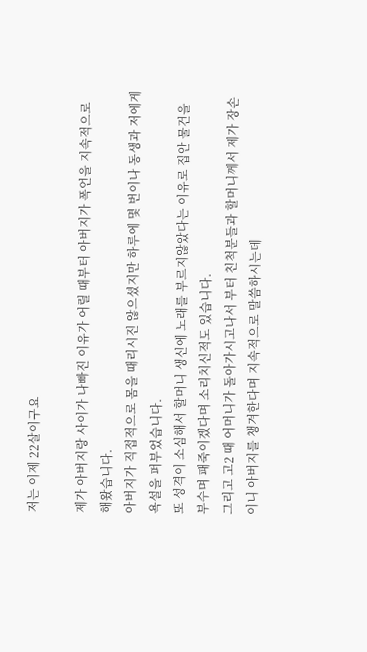저는 이제 22살이구요

제가 아버지랑 사이가 나빠진 이유가 어릴 때부터 아버지가 폭언을 지속적으로 해왔습니다.
아버지가 직접적으로 몸을 때리시진 않으셨지만 하루에 몇 번이나 동생과 저에게 욕설을 퍼부었습니다.
또 성격이 소심해서 할머니 생신에 노래를 부르지않았다는 이유로 집안 물건을 부수며 패죽이겠다며 소리치신적도 있습니다.
그리고 고2 때 어머니가 돌아가시고나서 부터 친척분들과 할머니께서 제가 장손이니 아버지를 챙겨한다며 지속적으로 말씀하시는데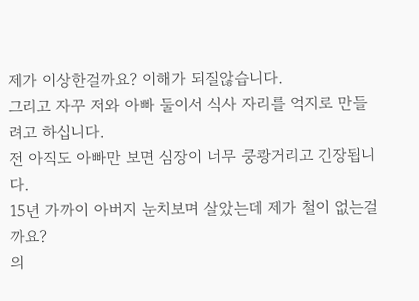제가 이상한걸까요? 이해가 되질않습니다.
그리고 자꾸 저와 아빠 둘이서 식사 자리를 억지로 만들려고 하십니다.
전 아직도 아빠만 보면 심장이 너무 쿵쾅거리고 긴장됩니다.
15년 가까이 아버지 눈치보며 살았는데 제가 철이 없는걸까요?
의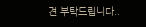견 부탁드립니다..